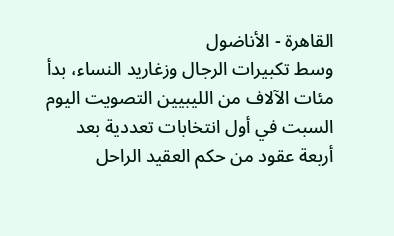القاهرة - الأناضول
وسط تكبيرات الرجال وزغاريد النساء، بدأ مئات الآلاف من الليبيين التصويت اليوم السبت في أول انتخابات تعددية بعد أربعة عقود من حكم العقيد الراحل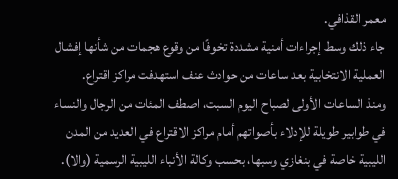معمر القذافي.
جاء ذلك وسط إجراءات أمنية مشددة تخوفًا من وقوع هجمات من شأنها إفشال العملية الانتخابية بعد ساعات من حوادث عنف استهدفت مراكز اقتراع.
ومنذ الساعات الأولى لصباح اليوم السبت، اصطف المئات من الرجال والنساء في طوابير طويلة للإدلاء بأصواتهم أمام مراكز الاقتراع في العديد من المدن الليبية خاصة في بنغازي وسبها، بحسب وكالة الأنباء الليبية الرسمية (والا).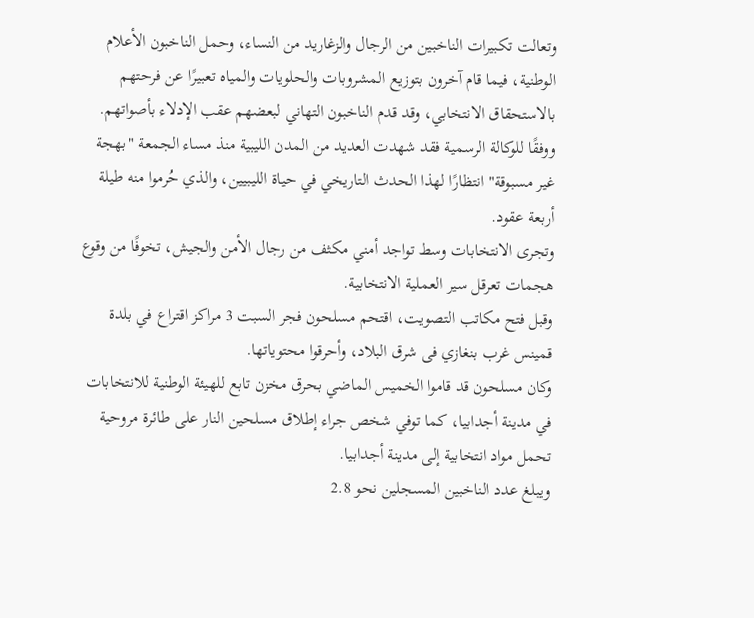وتعالت تكبيرات الناخبين من الرجال والزغاريد من النساء، وحمل الناخبون الأعلام الوطنية، فيما قام آخرون بتوزيع المشروبات والحلويات والمياه تعبيرًا عن فرحتهم بالاستحقاق الانتخابي، وقد قدم الناخبون التهاني لبعضهم عقب الإدلاء بأصواتهم.
ووفقًا للوكالة الرسمية فقد شهدت العديد من المدن الليبية منذ مساء الجمعة "بهجة غير مسبوقة" انتظارًا لهذا الحدث التاريخي في حياة الليبيين، والذي حُرموا منه طيلة أربعة عقود.
وتجرى الانتخابات وسط تواجد أمني مكثف من رجال الأمن والجيش، تخوفًا من وقوع هجمات تعرقل سير العملية الانتخابية.
وقبل فتح مكاتب التصويت، اقتحم مسلحون فجر السبت 3 مراكز اقتراع في بلدة قمينس غرب بنغازي فى شرق البلاد، وأحرقوا محتوياتها.
وكان مسلحون قد قاموا الخميس الماضي بحرق مخزن تابع للهيئة الوطنية للانتخابات في مدينة أجدابيا، كما توفي شخص جراء إطلاق مسلحين النار على طائرة مروحية تحمل مواد انتخابية إلى مدينة أجدابيا.
ويبلغ عدد الناخبين المسجلين نحو 2.8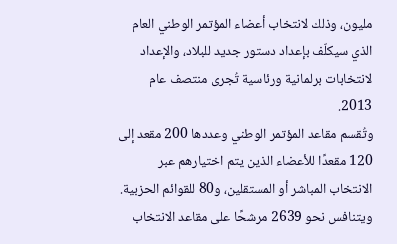مليون، وذلك لانتخاب أعضاء المؤتمر الوطني العام الذي سيكلّف بإعداد دستور جديد للبلاد، والإعداد لانتخابات برلمانية ورئاسية تُجرى منتصف عام 2013.
وتُقسم مقاعد المؤتمر الوطني وعددها 200 مقعد إلى 120 مقعدًا للأعضاء الذين يتم اختيارهم عبر الانتخاب المباشر أو المستقلين، و80 للقوائم الحزبية.
ويتنافس نحو 2639 مرشحًا على مقاعد الانتخاب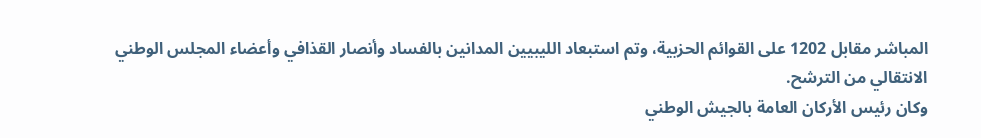المباشر مقابل 1202 على القوائم الحزبية، وتم استبعاد الليبيين المدانين بالفساد وأنصار القذافي وأعضاء المجلس الوطني الانتقالي من الترشح.
وكان رئيس الأركان العامة بالجيش الوطني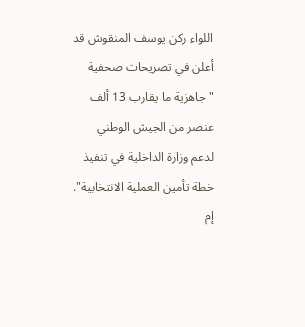اللواء ركن يوسف المنقوش قد أعلن في تصريحات صحفية "جاهزية ما يقارب 13 ألف عنصر من الجيش الوطني لدعم وزارة الداخلية في تنفيذ خطة تأمين العملية الانتخابية".
إم